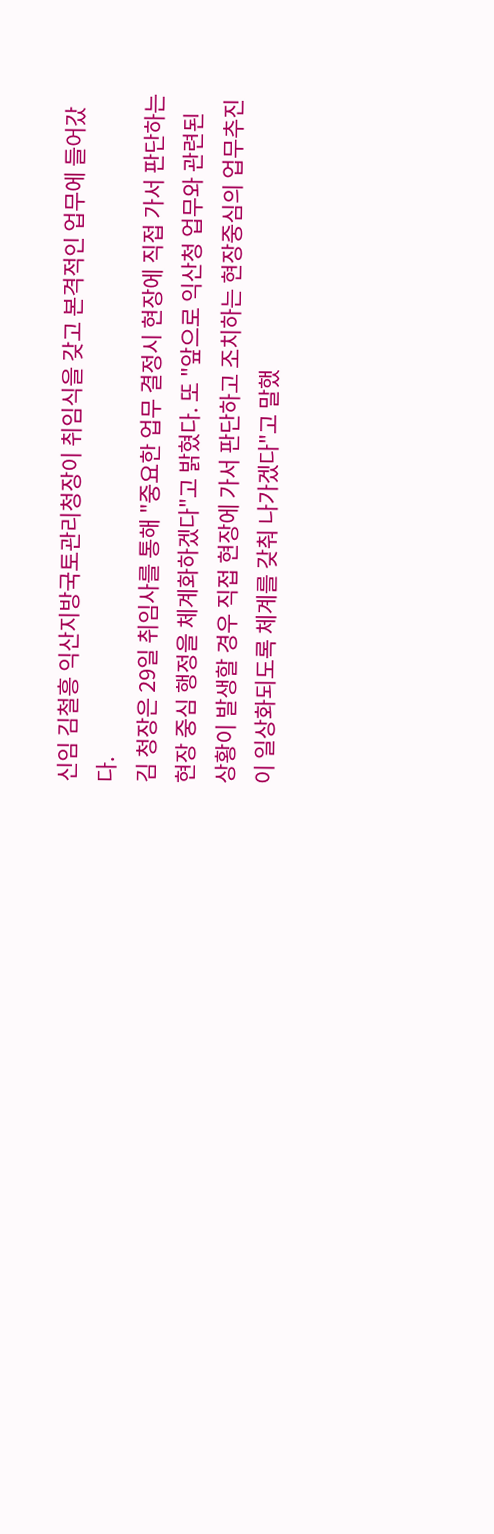신임 김철흥 익산지방국토관리청장이 취임식을 갖고 본격적인 업무에 들어갔다.
김 청장은 29일 취임사를 통해 "중요한 업무 결정시 현장에 직접 가서 판단하는 현장 중심 행정을 체계화하겠다"고 밝혔다. 또 "앞으로 익산청 업무와 관련된 상황이 발생할 경우 직접 현장에 가서 판단하고 조치하는 현장중심의 업무추진이 일상화되도록 체계를 갖춰 나가겠다"고 말했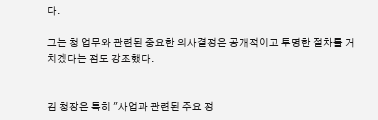다.

그는 청 업무와 관련된 중요한 의사결정은 공개적이고 투명한 절차를 거치겠다는 점도 강조했다.


김 청장은 특히 "사업과 관련된 주요 정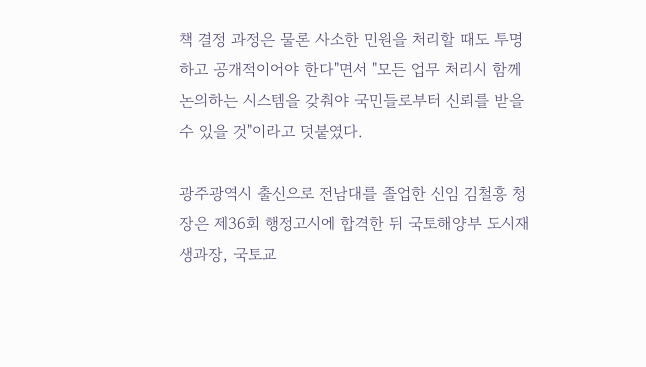책 결정 과정은 물론 사소한 민원을 처리할 때도 투명하고 공개적이어야 한다"면서 "모든 업무 처리시 함께 논의하는 시스템을 갖춰야 국민들로부터 신뢰를 받을 수 있을 것"이라고 덧붙였다.

광주광역시 출신으로 전남대를 졸업한 신임 김철흥 청장은 제36회 행정고시에 합격한 뒤 국토해양부 도시재생과장, 국토교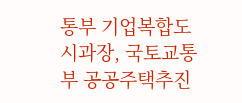통부 기업복합도시과장, 국토교통부 공공주택추진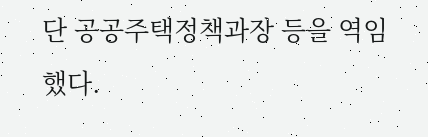단 공공주택정책과장 등을 역임했다.